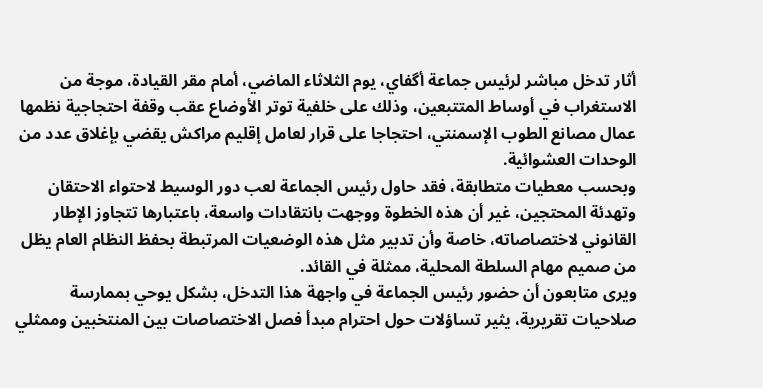أثار تدخل مباشر لرئيس جماعة أگفاي، يوم الثلاثاء الماضي، أمام مقر القيادة، موجة من الاستغراب في أوساط المتتبعين، وذلك على خلفية توتر الأوضاع عقب وقفة احتجاجية نظمها عمال مصانع الطوب الإسمنتي، احتجاجا على قرار لعامل إقليم مراكش يقضي بإغلاق عدد من الوحدات العشوائية.
وبحسب معطيات متطابقة، فقد حاول رئيس الجماعة لعب دور الوسيط لاحتواء الاحتقان وتهدئة المحتجين، غير أن هذه الخطوة ووجهت بانتقادات واسعة، باعتبارها تتجاوز الإطار القانوني لاختصاصاته، خاصة وأن تدبير مثل هذه الوضعيات المرتبطة بحفظ النظام العام يظل من صميم مهام السلطة المحلية، ممثلة في القائد.
ويرى متابعون أن حضور رئيس الجماعة في واجهة هذا التدخل، بشكل يوحي بممارسة صلاحيات تقريرية، يثير تساؤلات حول احترام مبدأ فصل الاختصاصات بين المنتخبين وممثلي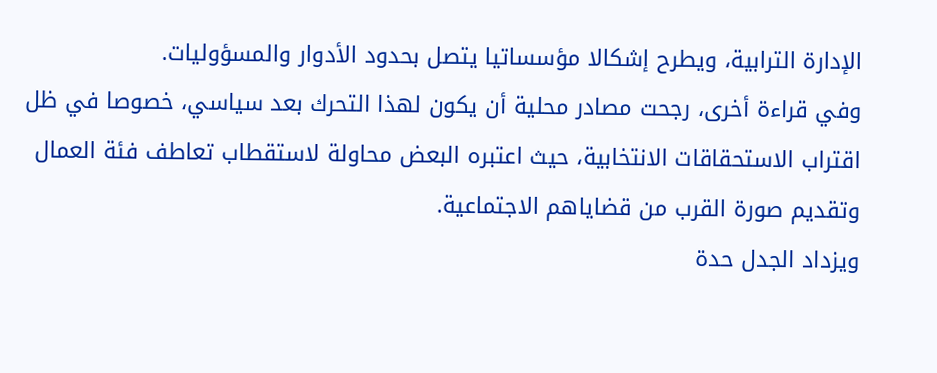الإدارة الترابية، ويطرح إشكالا مؤسساتيا يتصل بحدود الأدوار والمسؤوليات.
وفي قراءة أخرى، رجحت مصادر محلية أن يكون لهذا التحرك بعد سياسي، خصوصا في ظل اقتراب الاستحقاقات الانتخابية، حيث اعتبره البعض محاولة لاستقطاب تعاطف فئة العمال وتقديم صورة القرب من قضاياهم الاجتماعية.
ويزداد الجدل حدة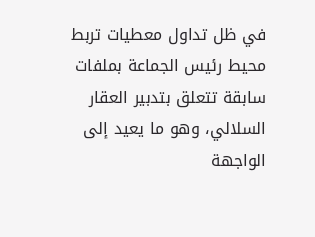في ظل تداول معطيات تربط محيط رئيس الجماعة بملفات سابقة تتعلق بتدبير العقار السلالي، وهو ما يعيد إلى الواجهة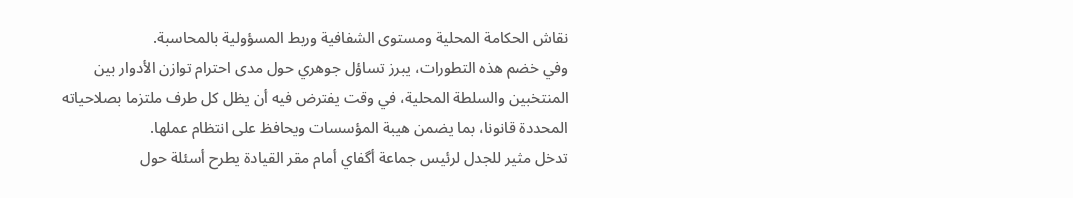نقاش الحكامة المحلية ومستوى الشفافية وربط المسؤولية بالمحاسبة.
وفي خضم هذه التطورات، يبرز تساؤل جوهري حول مدى احترام توازن الأدوار بين المنتخبين والسلطة المحلية، في وقت يفترض فيه أن يظل كل طرف ملتزما بصلاحياته المحددة قانونا، بما يضمن هيبة المؤسسات ويحافظ على انتظام عملها.
تدخل مثير للجدل لرئيس جماعة أگفاي أمام مقر القيادة يطرح أسئلة حول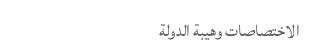الاختصاصات وهيبة الدولة